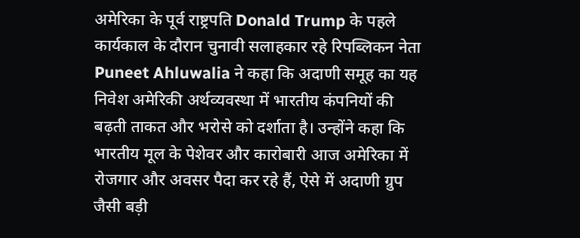अमेरिका के पूर्व राष्ट्रपति Donald Trump के पहले कार्यकाल के दौरान चुनावी सलाहकार रहे रिपब्लिकन नेता Puneet Ahluwalia ने कहा कि अदाणी समूह का यह निवेश अमेरिकी अर्थव्यवस्था में भारतीय कंपनियों की बढ़ती ताकत और भरोसे को दर्शाता है। उन्होंने कहा कि भारतीय मूल के पेशेवर और कारोबारी आज अमेरिका में रोजगार और अवसर पैदा कर रहे हैं, ऐसे में अदाणी ग्रुप जैसी बड़ी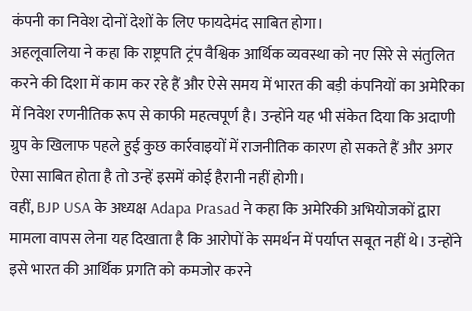कंपनी का निवेश दोनों देशों के लिए फायदेमंद साबित होगा।
अहलूवालिया ने कहा कि राष्ट्रपति ट्रंप वैश्विक आर्थिक व्यवस्था को नए सिरे से संतुलित करने की दिशा में काम कर रहे हैं और ऐसे समय में भारत की बड़ी कंपनियों का अमेरिका में निवेश रणनीतिक रूप से काफी महत्वपूर्ण है। उन्होंने यह भी संकेत दिया कि अदाणी ग्रुप के खिलाफ पहले हुई कुछ कार्रवाइयों में राजनीतिक कारण हो सकते हैं और अगर ऐसा साबित होता है तो उन्हें इसमें कोई हैरानी नहीं होगी।
वहीं, BJP USA के अध्यक्ष Adapa Prasad ने कहा कि अमेरिकी अभियोजकों द्वारा मामला वापस लेना यह दिखाता है कि आरोपों के समर्थन में पर्याप्त सबूत नहीं थे। उन्होंने इसे भारत की आर्थिक प्रगति को कमजोर करने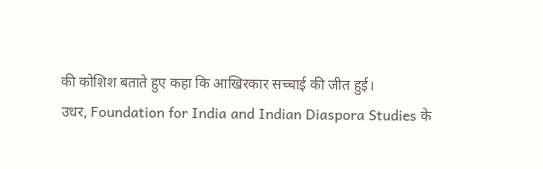की कोशिश बताते हुए कहा कि आखिरकार सच्चाई की जीत हुई।
उधर, Foundation for India and Indian Diaspora Studies के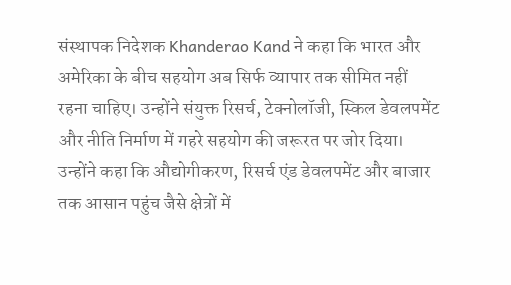संस्थापक निदेशक Khanderao Kand ने कहा कि भारत और अमेरिका के बीच सहयोग अब सिर्फ व्यापार तक सीमित नहीं रहना चाहिए। उन्होंने संयुक्त रिसर्च, टेक्नोलॉजी, स्किल डेवलपमेंट और नीति निर्माण में गहरे सहयोग की जरूरत पर जोर दिया।
उन्होंने कहा कि औद्योगीकरण, रिसर्च एंड डेवलपमेंट और बाजार तक आसान पहुंच जैसे क्षेत्रों में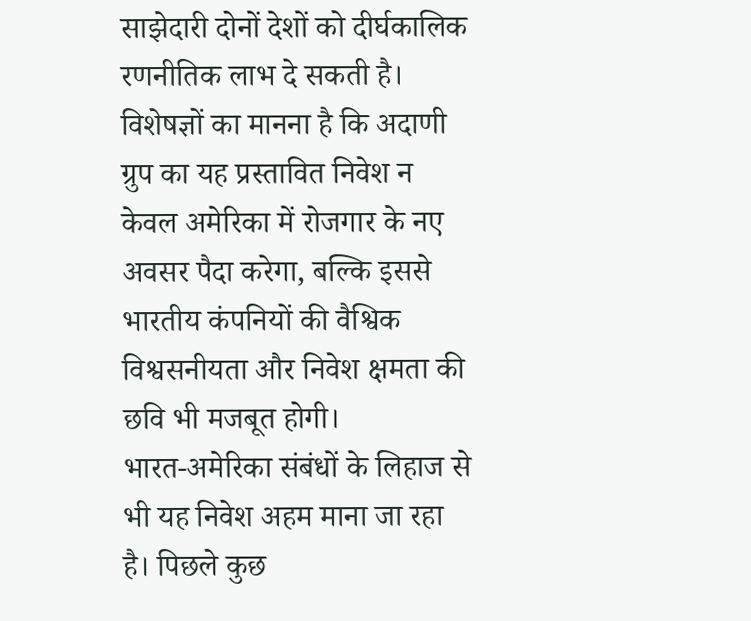साझेदारी दोनों देशों को दीर्घकालिक रणनीतिक लाभ दे सकती है। विशेषज्ञों का मानना है कि अदाणी ग्रुप का यह प्रस्तावित निवेश न केवल अमेरिका में रोजगार के नए अवसर पैदा करेगा, बल्कि इससे भारतीय कंपनियों की वैश्विक विश्वसनीयता और निवेश क्षमता की छवि भी मजबूत होगी।
भारत-अमेरिका संबंधों के लिहाज से भी यह निवेश अहम माना जा रहा है। पिछले कुछ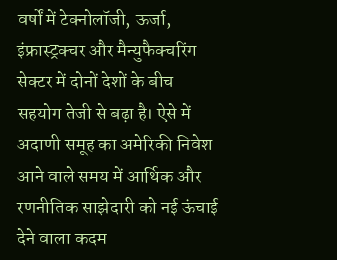वर्षों में टेक्नोलॉजी, ऊर्जा, इंफ्रास्ट्रक्चर और मैन्युफैक्चरिंग सेक्टर में दोनों देशों के बीच सहयोग तेजी से बढ़ा है। ऐसे में अदाणी समूह का अमेरिकी निवेश आने वाले समय में आर्थिक और रणनीतिक साझेदारी को नई ऊंचाई देने वाला कदम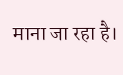माना जा रहा है।